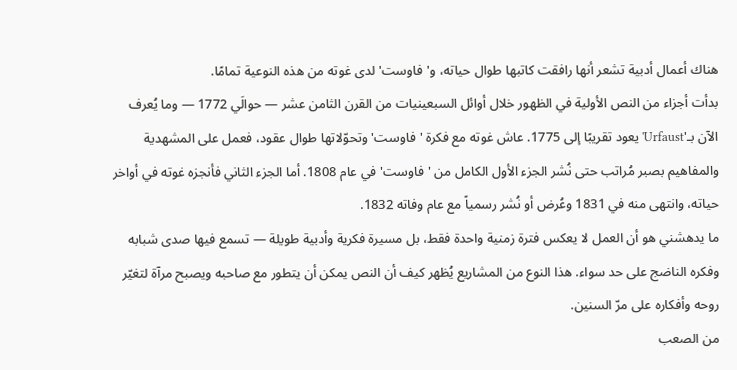هناك أعمال أدبية تشعر أنها رافقت كاتبها طوال حياته، و'فاوست' لدى غوته من هذه النوعية تمامًا.
بدأت أجزاء من النص الأولية في الظهور خلال أوائل السبعينيات من القرن الثامن عشر — حوالَي 1772 — وما يُعرف الآن بـ'Urfaust' يعود تقريبًا إلى 1775. عاش غوته مع فكرة 'فاوست' وتحوّلاتها طوال عقود، فعمل على المشهدية والمفاهيم بصبر مُراتب حتى نُشر الجزء الأول الكامل من 'فاوست' في عام 1808. أما الجزء الثاني فأنجزه غوته في أواخر حياته، وانتهى منه في 1831 وعُرض أو نُشر رسمياً مع عام وفاته 1832.
ما يدهشني هو أن العمل لا يعكس فترة زمنية واحدة فقط، بل مسيرة فكرية وأدبية طويلة — تسمع فيها صدى شبابه وفكره الناضج على حد سواء. هذا النوع من المشاريع يُظهر كيف أن النص يمكن أن يتطور مع صاحبه ويصبح مرآة لتغيّر روحه وأفكاره على مرّ السنين.
من الصعب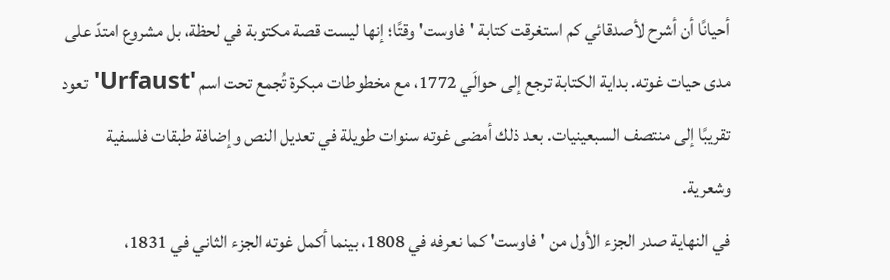أحيانًا أن أشرح لأصدقائي كم استغرقت كتابة 'فاوست' وقتًا؛ إنها ليست قصة مكتوبة في لحظة، بل مشروع امتدّ على مدى حيات غوته. بداية الكتابة ترجع إلى حوالَي 1772، مع مخطوطات مبكرة تُجمع تحت اسم 'Urfaust' تعود تقريبًا إلى منتصف السبعينيات. بعد ذلك أمضى غوته سنوات طويلة في تعديل النص وإضافة طبقات فلسفية وشعرية.
في النهاية صدر الجزء الأول من 'فاوست' كما نعرفه في 1808، بينما أكمل غوته الجزء الثاني في 1831،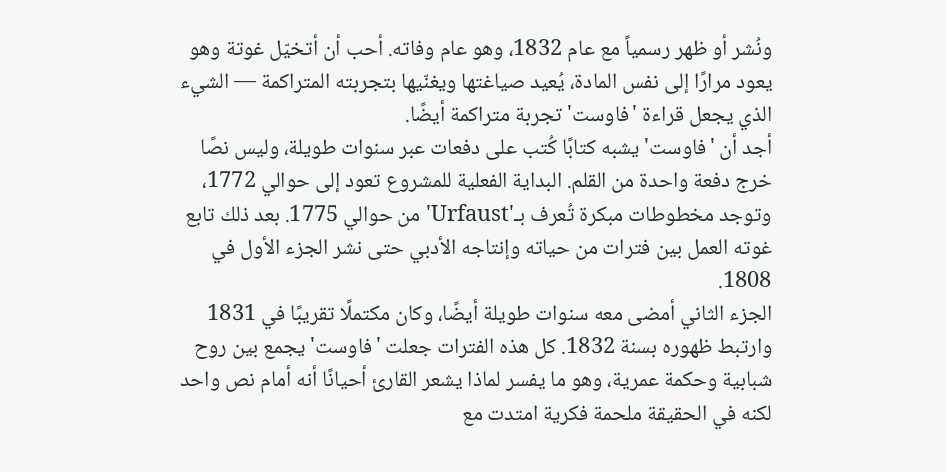ونُشر أو ظهر رسمياً مع عام 1832، وهو عام وفاته. أحب أن أتخيّل غوتة وهو يعود مرارًا إلى نفس المادة، يُعيد صياغتها ويغنّيها بتجربته المتراكمة — الشيء الذي يجعل قراءة 'فاوست' تجربة متراكمة أيضًا.
أجد أن 'فاوست' يشبه كتابًا كُتب على دفعات عبر سنوات طويلة، وليس نصًا خرج دفعة واحدة من القلم. البداية الفعلية للمشروع تعود إلى حوالي 1772، وتوجد مخطوطات مبكرة تُعرف بـ'Urfaust' من حوالي 1775. بعد ذلك تابع غوته العمل بين فترات من حياته وإنتاجه الأدبي حتى نشر الجزء الأول في 1808.
الجزء الثاني أمضى معه سنوات طويلة أيضًا، وكان مكتملًا تقريبًا في 1831 وارتبط ظهوره بسنة 1832. كل هذه الفترات جعلت 'فاوست' يجمع بين روح شبابية وحكمة عمرية، وهو ما يفسر لماذا يشعر القارئ أحيانًا أنه أمام نص واحد لكنه في الحقيقة ملحمة فكرية امتدت مع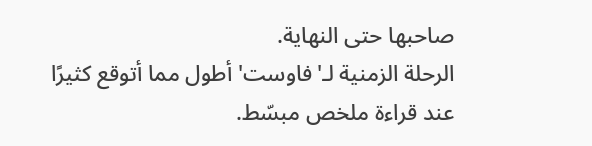صاحبها حتى النهاية.
الرحلة الزمنية لـ'فاوست' أطول مما أتوقع كثيرًا عند قراءة ملخص مبسّط.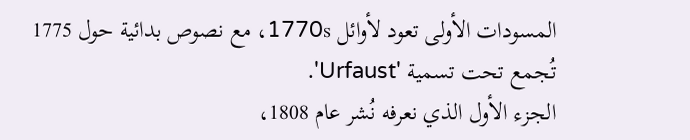المسودات الأولى تعود لأوائل 1770s، مع نصوص بدائية حول 1775 تُجمع تحت تسمية 'Urfaust'.
الجزء الأول الذي نعرفه نُشر عام 1808،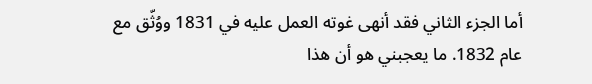أما الجزء الثاني فقد أنهى غوته العمل عليه في 1831 ووُثّق مع عام 1832. ما يعجبني هو أن هذا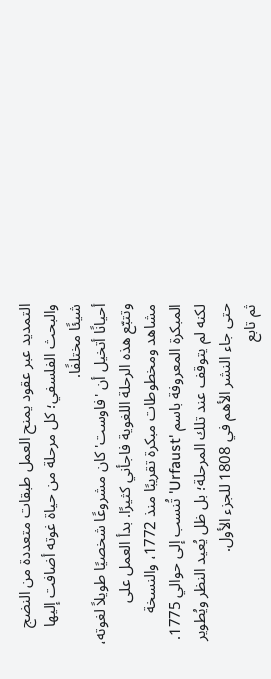التمديد عبر عقود يمنح العمل طبقات متعددة من النضج والبحث الفلسفي؛ كل مرحلة من حياة غوته أضافت إليها شيئًا مختلفًا.
أحيانًا أتخيل أن 'فاوست' كان مشروعًا شخصيًا طويلاً لغوته، وتتبّع هذه الرحلة اللغوية فاجأني كثيرًا. بدأ العمل على مشاهد ومخطوطات مبكرة تقريبًا منذ 1772، والنسخة المبكرة المعروفة باسم 'Urfaust' تُنسب إلى حوالي 1775. لكنه لم يتوقف عند تلك المرحلة؛ بل ظل يُعيد النظر ويُطوير حتى جاء النشر الأهم في 1808 للجزء الأول.
ثم تابع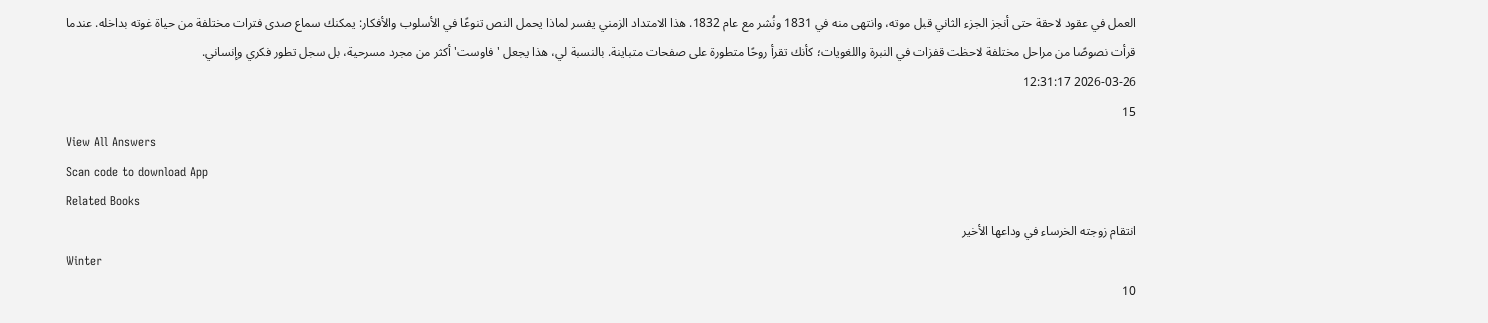العمل في عقود لاحقة حتى أنجز الجزء الثاني قبل موته، وانتهى منه في 1831 ونُشر مع عام 1832. هذا الامتداد الزمني يفسر لماذا يحمل النص تنوعًا في الأسلوب والأفكار: يمكنك سماع صدى فترات مختلفة من حياة غوته بداخله. عندما قرأت نصوصًا من مراحل مختلفة لاحظت قفزات في النبرة واللغويات؛ كأنك تقرأ روحًا متطورة على صفحات متباينة. بالنسبة لي، هذا يجعل 'فاوست' أكثر من مجرد مسرحية، بل سجل تطور فكري وإنساني.
2026-03-26 12:31:17
15
View All Answers
Scan code to download App
Related Books
انتقام زوجته الخرساء في وداعها الأخير
Winter
10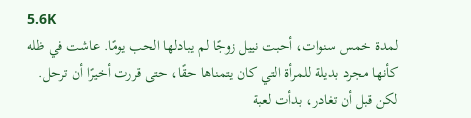5.6K
لمدة خمس سنوات، أحبت نييل زوجًا لم يبادلها الحب يومًا. عاشت في ظله كأنها مجرد بديلة للمرأة التي كان يتمناها حقًا، حتى قررت أخيرًا أن ترحل. لكن قبل أن تغادر، بدأت لعبة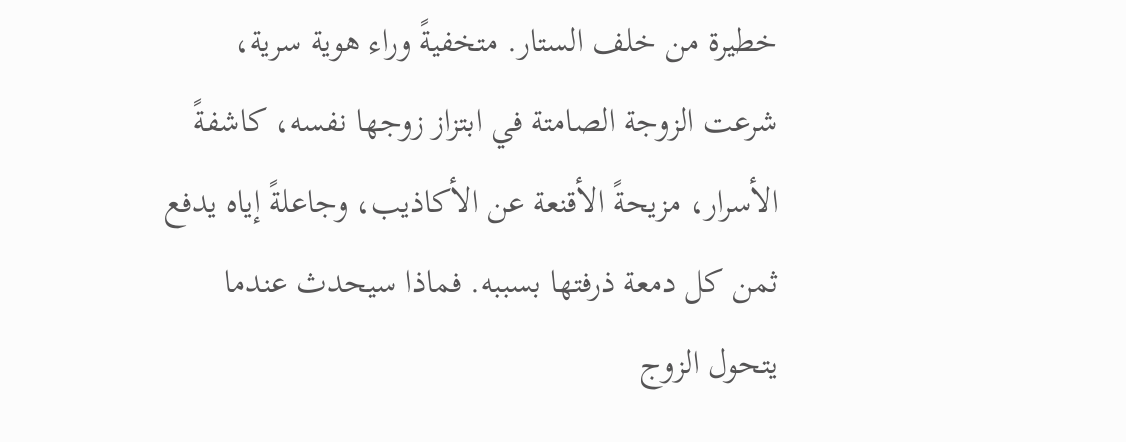خطيرة من خلف الستار. متخفيةً وراء هوية سرية، شرعت الزوجة الصامتة في ابتزاز زوجها نفسه، كاشفةً الأسرار، مزيحةً الأقنعة عن الأكاذيب، وجاعلةً إياه يدفع ثمن كل دمعة ذرفتها بسببه. فماذا سيحدث عندما يتحول الزوج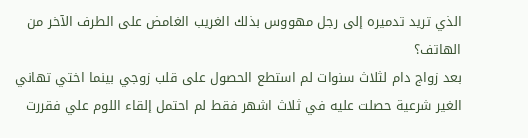الذي تريد تدميره إلى رجل مهووس بذلك الغريب الغامض على الطرف الآخر من الهاتف؟
بعد زواج دام لثلاث سنوات لم استطع الحصول على قلب زوجي بينما اختي تهاني الغير شرعية حصلت عليه في ثلاث اشهر فقط لم احتمل إلقاء اللوم علي فقررت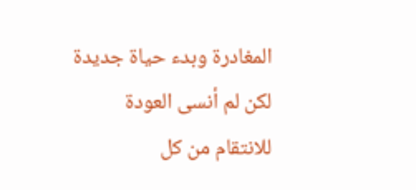المغادرة وبدء حياة جديدة لكن لم أنسى العودة للانتقام من كل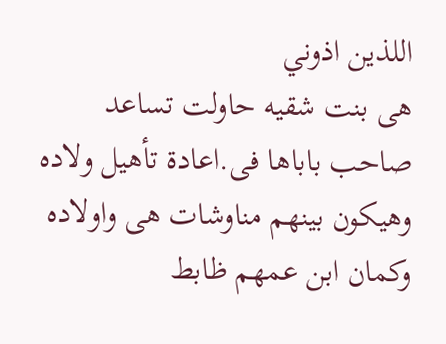اللذين اذوني
هى بنت شقيه حاولت تساعد صاحب باباها فى.اعادة تأهيل ولاده وهيكون بينهم مناوشات هى واولاده وكمان ابن عمهم ظابط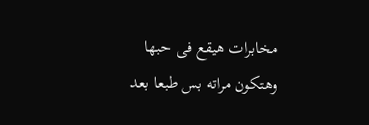مخابرات هيقع فى حبها وهتكون مراته بس طبعا بعد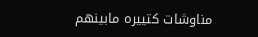مناوشات كتييره مابينهم